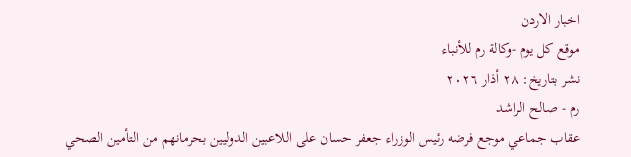اخبار الاردن
موقع كل يوم -وكالة رم للأنباء
نشر بتاريخ: ٢٨ أذار ٢٠٢٦
رم - صالح الراشد
عقاب جماعي موجع فرضه رئيس الوزراء جعفر حسان على اللاعبين الدوليين بحرمانهم من التأمين الصحي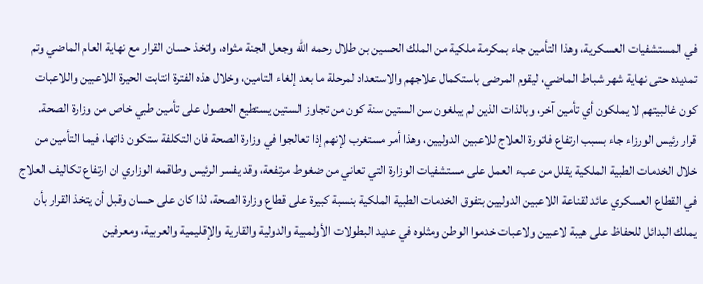في المستشفيات العسكرية، وهذا التأمين جاء بمكرمة ملكية من الملك الحسين بن طلال رحمه الله وجعل الجنة مثواه، واتخذ حسان القرار مع نهاية العام الماضي وتم تمديده حتى نهاية شهر شباط الماضي، ليقوم المرضى باستكمال علاجهم والاستعداد لمرحلة ما بعد إلغاء التامين، وخلال هذه الفترة انتابت الحيرة اللاعبين واللاعبات كون غالبيتهم لا يملكون أي تأمين آخر، وبالذات الذين لم يبلغون سن الستين سنة كون من تجاوز الستين يستطيع الحصول على تأمين طبي خاص من وزارة الصحة.
قرار رئيس الورزاء جاء بسبب ارتفاع فاتورة العلاج للاعبين الدوليين، وهذا أمر مستغرب لإنهم إذا تعالجوا في وزارة الصحة فان التكلفة ستكون ذاتها، فيما التأمين من خلال الخدمات الطبية الملكية يقلل من عبء العمل على مستشفيات الوزارة التي تعاني من ضغوط مرتفعة، وقد يفسر الرئيس وطاقمه الوزاري ان ارتفاع تكاليف العلاج في القطاع العسكري عائد لقناعة اللاعبين الدوليين بتفوق الخدمات الطبية الملكية بنسبة كبيرة على قطاع وزارة الصحة، لذا كان على حسان وقبل أن يتخذ القرار بأن يملك البدائل للحفاظ على هيبة لاعبين ولاعبات خدموا الوطن ومثلوه في عديد البطولات الأولمبية والدولية والقارية والإقليمية والعربية، ومعرفين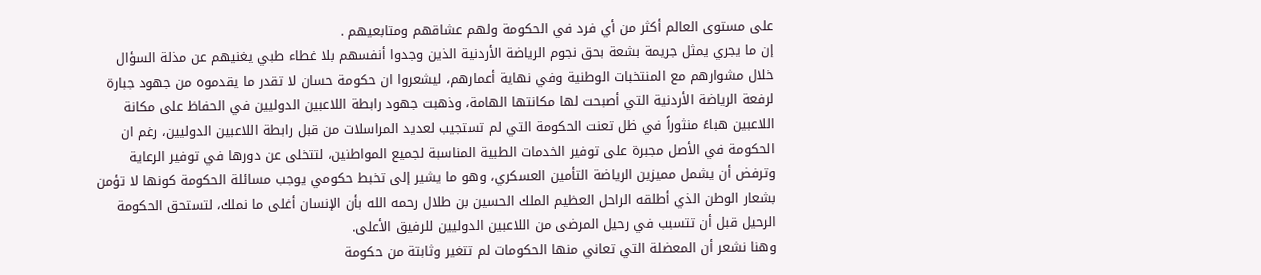على مستوى العالم أكثر من أي فرد في الحكومة ولهم عشاقهم ومتابعيهم .
إن ما يجري يمثل جريمة بشعة بحق نجوم الرياضة الأردنية الذين وجدوا أنفسهم بلا غطاء طبي يغنيهم عن مذلة السؤال خلال مشوارهم مع المنتخبات الوطنية وفي نهاية أعمارهم، ليشعروا ان حكومة حسان لا تقدر ما يقدموه من جهود جبارة لرفعة الرياضة الأردنية التي أصبحت لها مكانتها الهامة، وذهبت جهود رابطة اللاعبين الدوليين في الحفاظ على مكانة اللاعبين هباءً منثوراً في ظل تعنت الحكومة التي لم تستجيب لعديد المراسلات من قبل رابطة اللاعبين الدوليين، رغم ان الحكومة في الأصل مجبرة على توفير الخدمات الطبية المناسبة لجميع المواطنين، لتتخلى عن دورها في توفير الرعاية وترفض أن يشمل مميزين الرياضة التأمين العسكري، وهو ما يشير إلى تخبط حكومي يوجب مسائلة الحكومة كونها لا تؤمن بشعار الوطن الذي أطلقه الراحل العظيم الملك الحسين بن طلال رحمه الله بأن الإنسان أغلى ما نملك، لتستحق الحكومة الرحيل قبل أن تتسبب في رحيل المرضى من اللاعبين الدوليين للرفيق الأعلى.
وهنا نشعر أن المعضلة التي تعاني منها الحكومات لم تتغير وثابتة من حكومة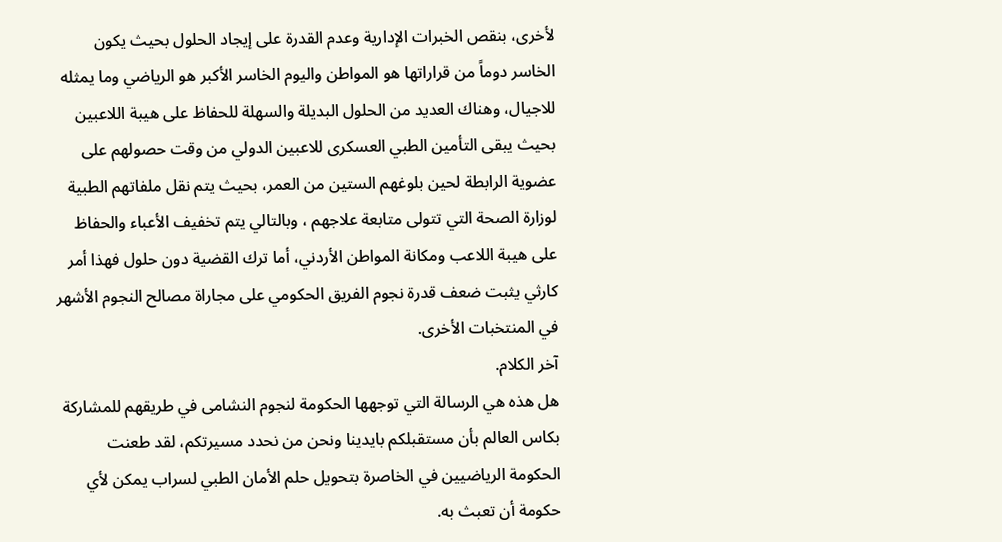لأخرى، بنقص الخبرات الإدارية وعدم القدرة على إيجاد الحلول بحيث يكون الخاسر دوماً من قراراتها هو المواطن واليوم الخاسر الأكبر هو الرياضي وما يمثله للاجيال، وهناك العديد من الحلول البديلة والسهلة للحفاظ على هيبة اللاعبين بحيث يبقى التأمين الطبي العسكرى للاعبين الدولي من وقت حصولهم على عضوية الرابطة لحين بلوغهم الستين من العمر، بحيث يتم نقل ملفاتهم الطبية لوزارة الصحة التي تتولى متابعة علاجهم ، وبالتالي يتم تخفيف الأعباء والحفاظ على هيبة اللاعب ومكانة المواطن الأردني، أما ترك القضية دون حلول فهذا أمر كارثي يثبت ضعف قدرة نجوم الفريق الحكومي على مجاراة مصالح النجوم الأشهر في المنتخبات الأخرى.
آخر الكلام.
هل هذه هي الرسالة التي توجهها الحكومة لنجوم النشامى في طريقهم للمشاركة بكاس العالم بأن مستقبلكم بايدينا ونحن من نحدد مسيرتكم، لقد طعنت الحكومة الرياضيين في الخاصرة بتحويل حلم الأمان الطبي لسراب يمكن لأي حكومة أن تعبث به.